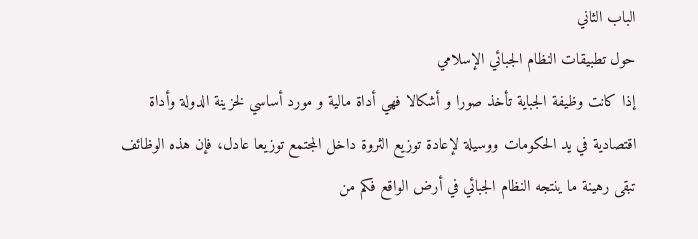الباب الثاني
حول تطبيقات النظام الجبائي الإسلامي
إذا كانت وظيفة الجباية تأخذ صورا و أشكالا فهي أداة مالية و مورد أساسي لخزينة الدولة وأداة اقتصادية في يد الحكومات ووسيلة لإعادة توزيع الثروة داخل المجتمع توزيعا عادل، فإن هذه الوظائف تبقى رهينة ما ينتجه النظام الجبائي في أرض الواقع فكم من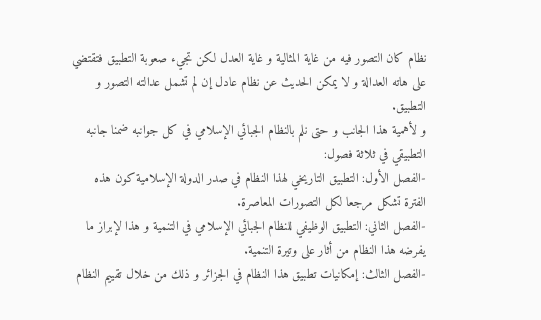نظام كان التصور فيه من غاية المثالية و غاية العدل لكن تجيء صعوبة التطبيق فتقتضي على هاته العدالة و لا يمكن الحديث عن نظام عادل إن لم تشمل عدالته التصور و التطبيق.
و لأهمية هذا الجانب و حتى نلم بالنظام الجبائي الإسلامي في كل جوانبه ضمنا جانبه التطبيقي في ثلاثة فصول:
-الفصل الأول: التطبيق التاريخي لهذا النظام في صدر الدولة الإسلامية كون هذه الفترة تشكل مرجعا لكل التصورات المعاصرة.
-الفصل الثاني: التطبيق الوظيفي للنظام الجبائي الإسلامي في التنمية و هذا لإبراز ما يفرضه هذا النظام من أثار على وتيرة التنمية.
-الفصل الثالث: إمكانيات تطبيق هذا النظام في الجزائر و ذلك من خلال تقييم النظام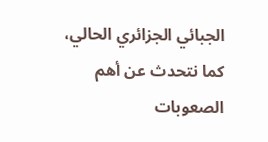الجبائي الجزائري الحالي، كما نتحدث عن أهم الصعوبات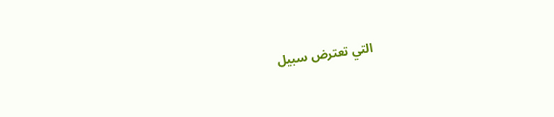التي تعترض سبيل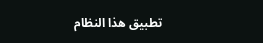تطبيق هذا النظام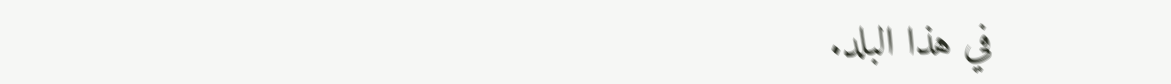في هذا البلد.